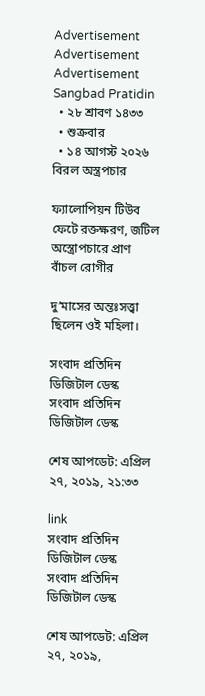Advertisement
Advertisement
Advertisement
Sangbad Pratidin
  • ২৮ শ্রাবণ ১৪৩৩
  • শুক্রবার
  • ১৪ আগস্ট ২০২৬
বিরল অস্ত্রপচার

ফ্যালোপিয়ন টিউব ফেটে রক্তক্ষরণ, জটিল অস্ত্রোপচারে প্রাণ বাঁচল রোগীর

দু’মাসের অন্তঃসত্ত্বা ছিলেন ওই মহিলা।

সংবাদ প্রতিদিন ডিজিটাল ডেস্ক
সংবাদ প্রতিদিন ডিজিটাল ডেস্ক

শেষ আপডেট: এপ্রিল ২৭, ২০১৯, ২১:৩৩

link
সংবাদ প্রতিদিন ডিজিটাল ডেস্ক
সংবাদ প্রতিদিন ডিজিটাল ডেস্ক

শেষ আপডেট: এপ্রিল ২৭, ২০১৯,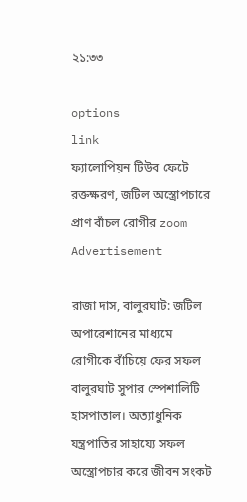২১:৩৩

options
link
ফ্যালোপিয়ন টিউব ফেটে রক্তক্ষরণ, জটিল অস্ত্রোপচারে প্রাণ বাঁচল রোগীর zoom
Advertisement

রাজা দাস, বালুরঘাট: জটিল অপারেশানের মাধ্যমে রোগীকে বাঁচিয়ে ফের সফল বালুরঘাট সুপার স্পেশালিটি  হাসপাতাল। অত্যাধুনিক যন্ত্রপাতির সাহায্যে সফল অস্ত্রোপচার করে জীবন সংকট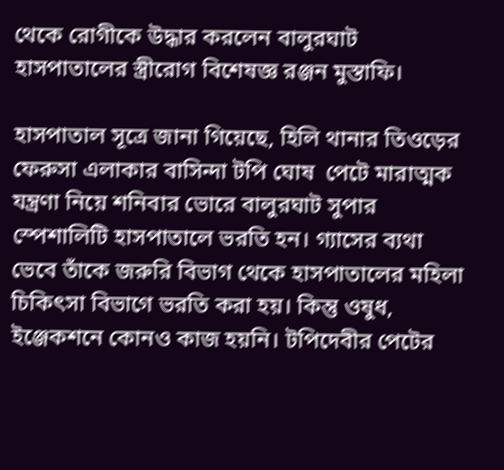থেকে রোগীকে উদ্ধার করলেন বালুরঘাট হাসপাতালের স্ত্রীরোগ বিশেষজ্ঞ রঞ্জন মুস্তাফি।

হাসপাতাল সূত্রে জানা গিয়েছে, হিলি থানার তিওড়ের ফেরুসা এলাকার বাসিন্দা টপি ঘোষ  পেটে মারাত্মক যন্ত্রণা নিয়ে শনিবার ভোরে বালুরঘাট সুপার স্পেশালিটি হাসপাতালে ভরতি হন। গ্যাসের ব্যথা ভেবে তাঁকে জরুরি বিভাগ থেকে হাসপাতালের মহিলা চিকিৎসা বিভাগে ভরতি করা হয়। কিন্তু ওষুধ, ইঞ্জেকশনে কোনও কাজ হয়নি। টপিদেবীর পেটের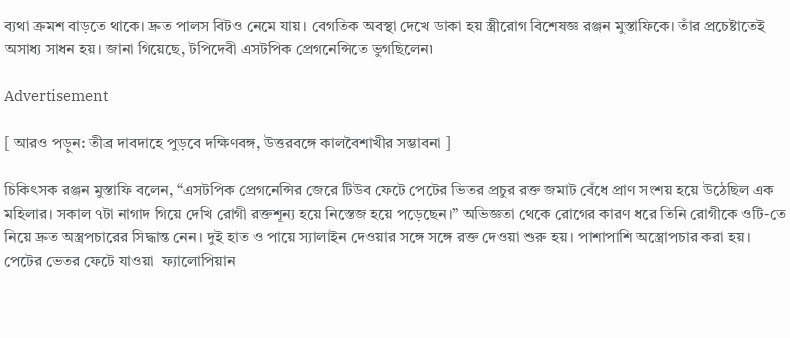ব্যথা ক্রমশ বাড়তে থাকে। দ্রুত পালস বিটও নেমে যায়। বেগতিক অবস্থা দেখে ডাকা হয় স্ত্রীরোগ বিশেষজ্ঞ রঞ্জন মুস্তাফিকে। তাঁর প্রচেষ্টাতেই অসাধ্য সাধন হয়। জানা গিয়েছে, টপিদেবী এসটপিক প্রেগনেন্সিতে ভুগছিলেন৷

Advertisement

[ আরও পড়ুন: তীব্র দাবদাহে পুড়বে দক্ষিণবঙ্গ, উত্তরবঙ্গে কালবৈশাখীর সম্ভাবনা ]

চিকিৎসক রঞ্জন মুস্তাফি বলেন, “এসটপিক প্রেগনেন্সির জেরে টিউব ফেটে পেটের ভিতর প্রচুর রক্ত জমাট বেঁধে প্রাণ সংশয় হয়ে উঠেছিল এক মহিলার। সকাল ৭টা নাগাদ গিয়ে দেখি রোগী রক্তশূন্য হয়ে নিস্তেজ হয়ে পড়েছেন।” অভিজ্ঞতা থেকে রোগের কারণ ধরে তিনি রোগীকে ওটি-তে নিয়ে দ্রুত অস্ত্রপচারের সিদ্ধান্ত নেন। দুই হাত ও পায়ে স্যালাইন দেওয়ার সঙ্গে সঙ্গে রক্ত দেওয়া শুরু হয়। পাশাপাশি অস্ত্রোপচার করা হয়। পেটের ভেতর ফেটে যাওয়া  ফ্যালোপিয়ান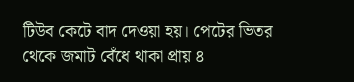টিউব কেটে বাদ দেওয়া হয়। পেটের ভিতর থেকে জমাট বেঁধে থাকা প্রায় ৪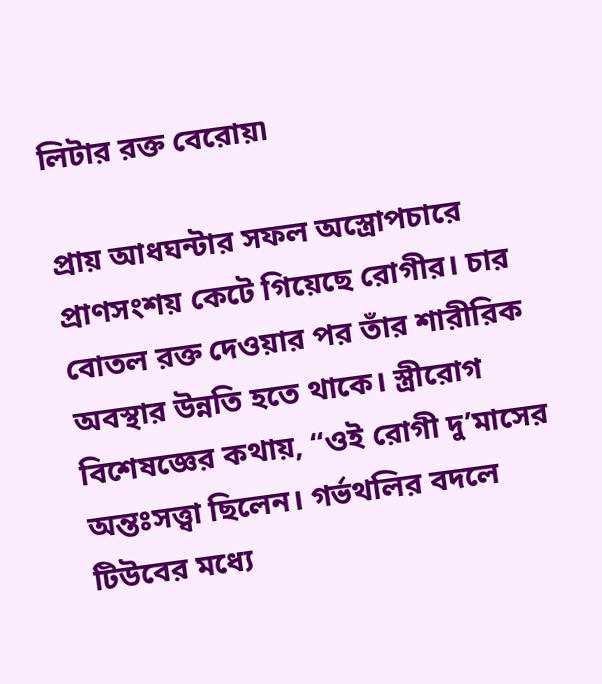লিটার রক্ত বেরোয়৷

প্রায় আধঘন্টার সফল অস্ত্রোপচারে প্রাণসংশয় কেটে গিয়েছে রোগীর। চার বোতল রক্ত দেওয়ার পর তাঁর শারীরিক অবস্থার উন্নতি হতে থাকে। স্ত্রীরোগ বিশেষজ্ঞের কথায়, “ওই রোগী দু’মাসের অন্তঃসত্ত্বা ছিলেন। গর্ভথলির বদলে টিউবের মধ্যে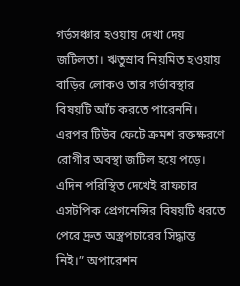গর্ভসঞ্চার হওয়ায় দেখা দেয় জটিলতা। ঋতুস্রাব নিয়মিত হওয়ায় বাড়ির লোকও তার গর্ভাবস্থার বিষয়টি আঁচ করতে পারেননি। এরপর টিউব ফেটে ক্রমশ রক্তক্ষরণে রোগীর অবস্থা জটিল হয়ে পড়ে। এদিন পরিস্থিত দেখেই রাফচার এসটপিক প্রেগনেন্সির বিষয়টি ধরতে পেরে দ্রুত অস্ত্রপচারের সিদ্ধান্ত নিই।” অপারেশন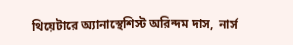থিয়েটারে অ্যানাস্থেশিস্ট অরিন্দম দাস,  নার্স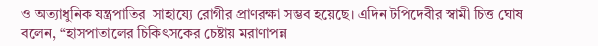ও অত্যাধুনিক যন্ত্রপাতির  সাহায্যে রোগীর প্রাণরক্ষা সম্ভব হয়েছে। এদিন টপিদেবীর স্বামী চিত্ত ঘোষ বলেন, “হাসপাতালের চিকিৎসকের চেষ্টায় মরাণাপন্ন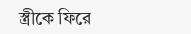স্ত্রীকে ফিরে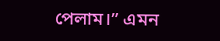পেলাম।” এমন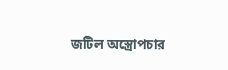জটিল অস্ত্রোপচার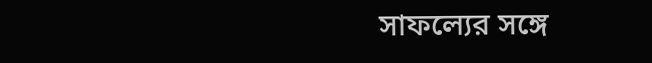সাফল্যের সঙ্গে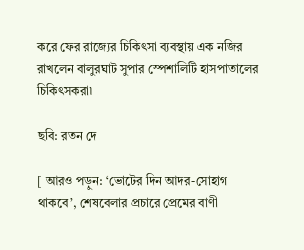করে ফের রাজ্যের চিকিৎসা ব্যবস্থায় এক নজির রাখলেন বালুরঘাট সুপার স্পেশালিটি হাসপাতালের চিকিৎসকরা৷

ছবি: রতন দে

[ আরও পড়ুন: ‘ভোটের দিন আদর-সোহাগ থাকবে’, শেষবেলার প্রচারে প্রেমের বাণী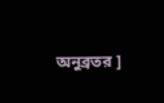অনুব্রতর ]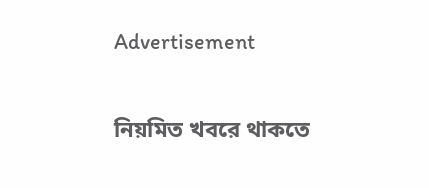Advertisement

নিয়মিত খবরে থাকতে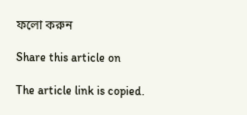ফলো করুন

Share this article on

The article link is copied.